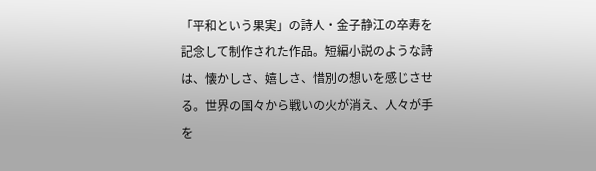「平和という果実」の詩人・金子静江の卒寿を記念して制作された作品。短編小説のような詩は、懐かしさ、嬉しさ、惜別の想いを感じさせる。世界の国々から戦いの火が消え、人々が手を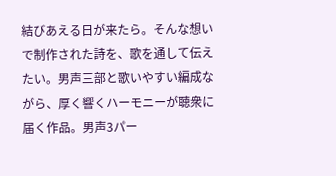結びあえる日が来たら。そんな想いで制作された詩を、歌を通して伝えたい。男声三部と歌いやすい編成ながら、厚く響くハーモニーが聴衆に届く作品。男声3パー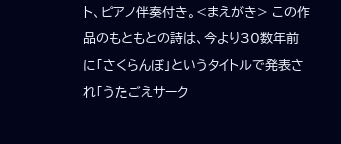ト、ピアノ伴奏付き。<まえがき> この作品のもともとの詩は、今より30数年前に「さくらんぼ」というタイトルで発表され「うたごえサーク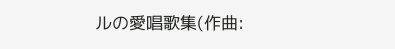ルの愛唱歌集(作曲: